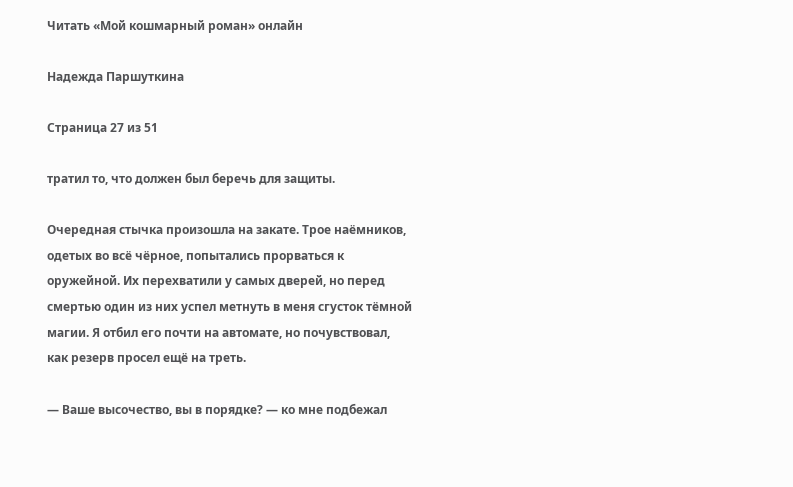Читать «Мой кошмарный роман» онлайн

Надежда Паршуткина

Страница 27 из 51

тратил то, что должен был беречь для защиты.

Очередная стычка произошла на закате. Трое наёмников, одетых во всё чёрное, попытались прорваться к оружейной. Их перехватили у самых дверей, но перед смертью один из них успел метнуть в меня сгусток тёмной магии. Я отбил его почти на автомате, но почувствовал, как резерв просел ещё на треть.

— Ваше высочество, вы в порядке? — ко мне подбежал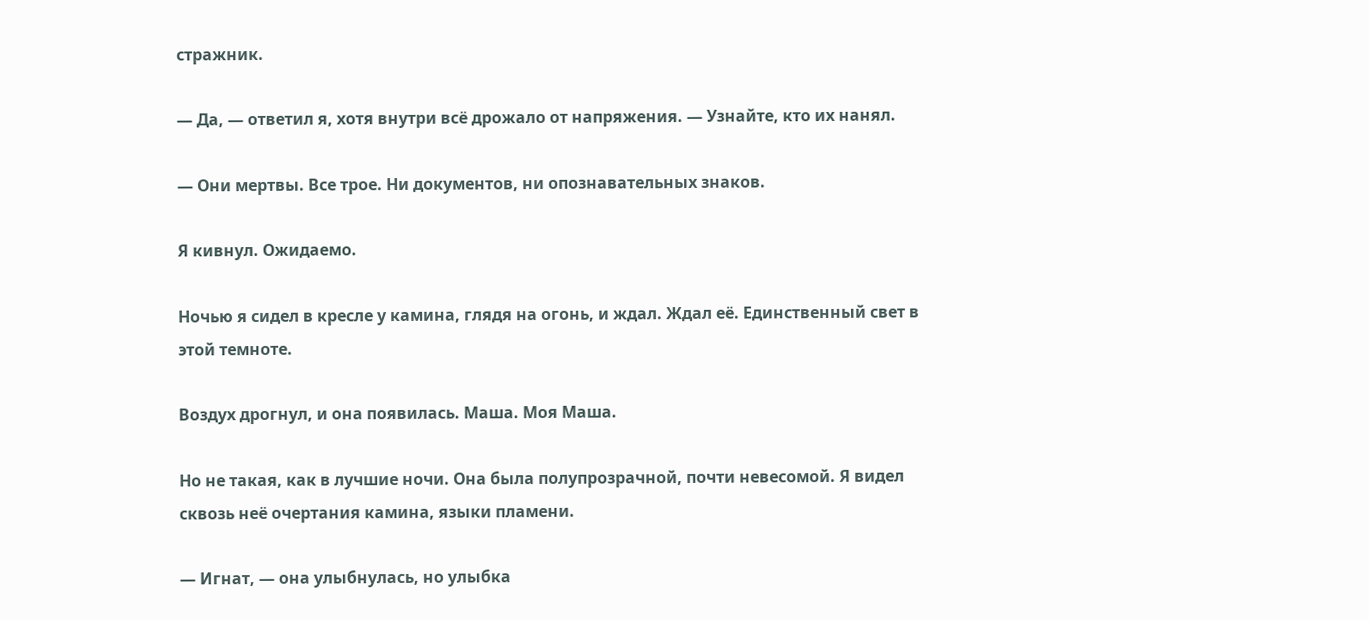стражник.

— Да, — ответил я, хотя внутри всё дрожало от напряжения. — Узнайте, кто их нанял.

— Они мертвы. Все трое. Ни документов, ни опознавательных знаков.

Я кивнул. Ожидаемо.

Ночью я сидел в кресле у камина, глядя на огонь, и ждал. Ждал её. Единственный свет в этой темноте.

Воздух дрогнул, и она появилась. Маша. Моя Маша.

Но не такая, как в лучшие ночи. Она была полупрозрачной, почти невесомой. Я видел сквозь неё очертания камина, языки пламени.

— Игнат, — она улыбнулась, но улыбка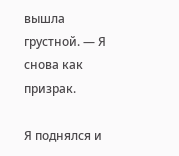вышла грустной. — Я снова как призрак.

Я поднялся и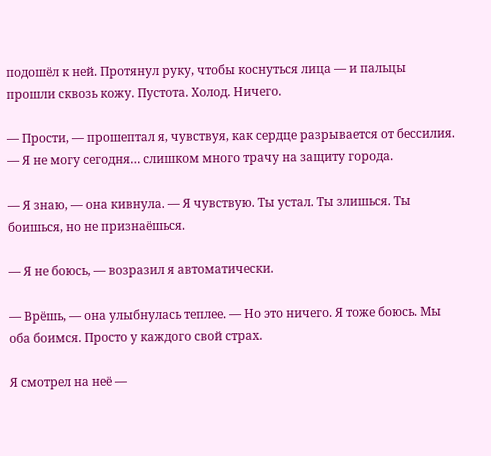подошёл к ней. Протянул руку, чтобы коснуться лица — и пальцы прошли сквозь кожу. Пустота. Холод. Ничего.

— Прости, — прошептал я, чувствуя, как сердце разрывается от бессилия. — Я не могу сегодня… слишком много трачу на защиту города.

— Я знаю, — она кивнула. — Я чувствую. Ты устал. Ты злишься. Ты боишься, но не признаёшься.

— Я не боюсь, — возразил я автоматически.

— Врёшь, — она улыбнулась теплее. — Но это ничего. Я тоже боюсь. Мы оба боимся. Просто у каждого свой страх.

Я смотрел на неё —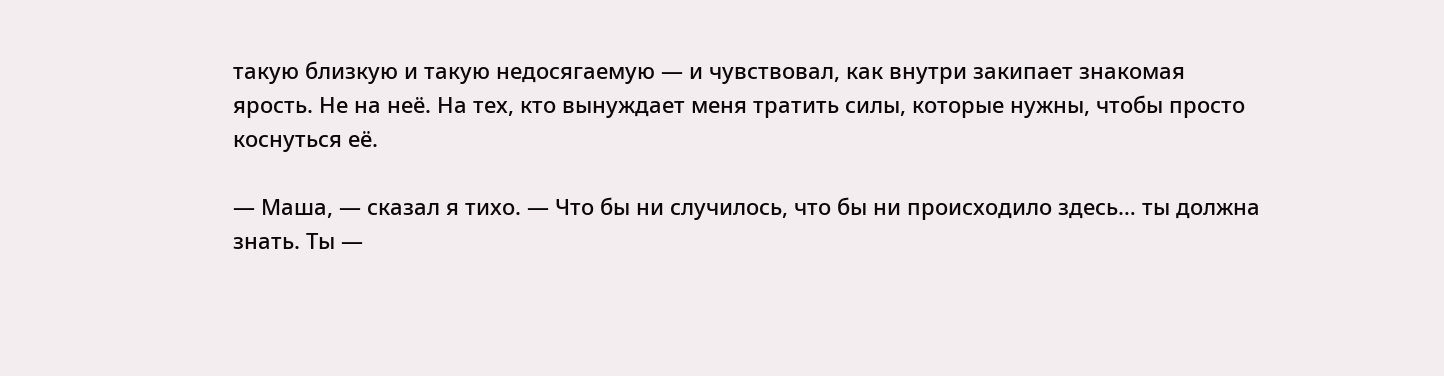такую близкую и такую недосягаемую — и чувствовал, как внутри закипает знакомая ярость. Не на неё. На тех, кто вынуждает меня тратить силы, которые нужны, чтобы просто коснуться её.

— Маша, — сказал я тихо. — Что бы ни случилось, что бы ни происходило здесь… ты должна знать. Ты —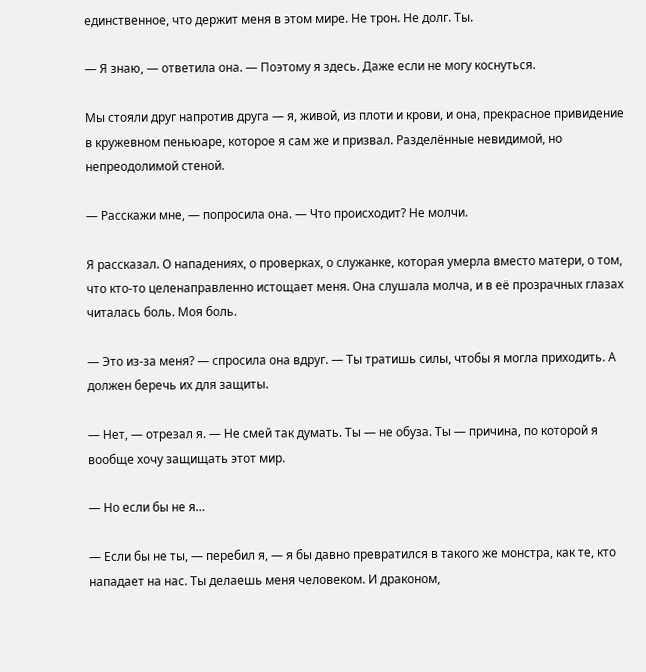единственное, что держит меня в этом мире. Не трон. Не долг. Ты.

— Я знаю, — ответила она. — Поэтому я здесь. Даже если не могу коснуться.

Мы стояли друг напротив друга — я, живой, из плоти и крови, и она, прекрасное привидение в кружевном пеньюаре, которое я сам же и призвал. Разделённые невидимой, но непреодолимой стеной.

— Расскажи мне, — попросила она. — Что происходит? Не молчи.

Я рассказал. О нападениях, о проверках, о служанке, которая умерла вместо матери, о том, что кто-то целенаправленно истощает меня. Она слушала молча, и в её прозрачных глазах читалась боль. Моя боль.

— Это из-за меня? — спросила она вдруг. — Ты тратишь силы, чтобы я могла приходить. А должен беречь их для защиты.

— Нет, — отрезал я. — Не смей так думать. Ты — не обуза. Ты — причина, по которой я вообще хочу защищать этот мир.

— Но если бы не я…

— Если бы не ты, — перебил я, — я бы давно превратился в такого же монстра, как те, кто нападает на нас. Ты делаешь меня человеком. И драконом,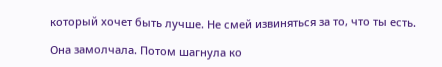который хочет быть лучше. Не смей извиняться за то, что ты есть.

Она замолчала. Потом шагнула ко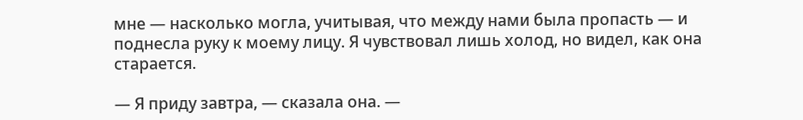мне — насколько могла, учитывая, что между нами была пропасть — и поднесла руку к моему лицу. Я чувствовал лишь холод, но видел, как она старается.

— Я приду завтра, — сказала она. —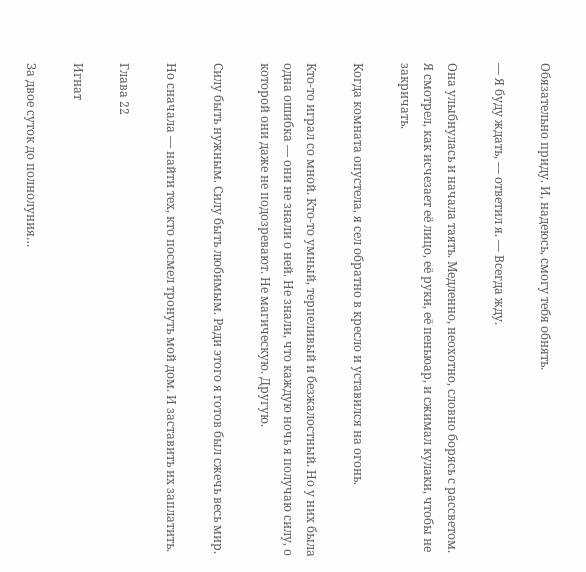Обязательно приду. И, надеюсь, смогу тебя обнять.

— Я буду ждать, — ответил я. — Всегда жду.

Она улыбнулась и начала таять. Медленно, неохотно, словно борясь с рассветом. Я смотрел, как исчезает её лицо, её руки, её пеньюар, и сжимал кулаки, чтобы не закричать.

Когда комната опустела, я сел обратно в кресло и уставился на огонь.

Кто-то играл со мной. Кто-то умный, терпеливый и безжалостный. Но у них была одна ошибка — они не знали о ней. Не знали, что каждую ночь я получаю силу, о которой они даже не подозревают. Не магическую. Другую.

Силу быть нужным. Силу быть любимым. Ради этого я готов был сжечь весь мир.

Но сначала — найти тех, кто посмел тронуть мой дом. И заставить их заплатить.

Глава 22

Игнат

За двое суток до полнолуния…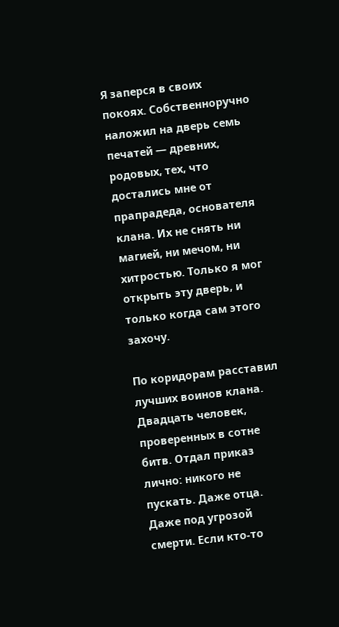Я заперся в своих покоях. Собственноручно наложил на дверь семь печатей — древних, родовых, тех, что достались мне от прапрадеда, основателя клана. Их не снять ни магией, ни мечом, ни хитростью. Только я мог открыть эту дверь, и только когда сам этого захочу.

По коридорам расставил лучших воинов клана. Двадцать человек, проверенных в сотне битв. Отдал приказ лично: никого не пускать. Даже отца. Даже под угрозой смерти. Если кто-то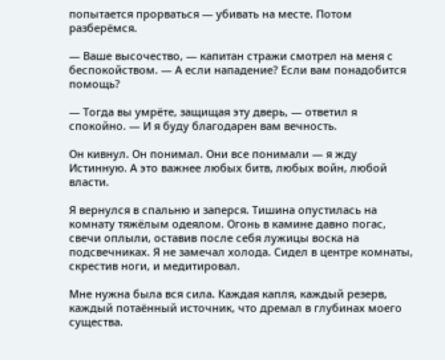попытается прорваться — убивать на месте. Потом разберёмся.

— Ваше высочество, — капитан стражи смотрел на меня с беспокойством. — А если нападение? Если вам понадобится помощь?

— Тогда вы умрёте, защищая эту дверь, — ответил я спокойно. — И я буду благодарен вам вечность.

Он кивнул. Он понимал. Они все понимали — я жду Истинную. А это важнее любых битв, любых войн, любой власти.

Я вернулся в спальню и заперся. Тишина опустилась на комнату тяжёлым одеялом. Огонь в камине давно погас, свечи оплыли, оставив после себя лужицы воска на подсвечниках. Я не замечал холода. Сидел в центре комнаты, скрестив ноги, и медитировал.

Мне нужна была вся сила. Каждая капля, каждый резерв, каждый потаённый источник, что дремал в глубинах моего существа.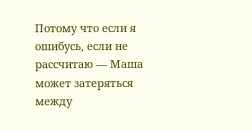Потому что если я ошибусь, если не рассчитаю — Маша может затеряться между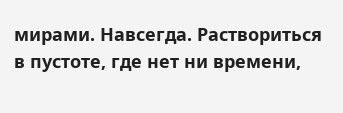мирами. Навсегда. Раствориться в пустоте, где нет ни времени,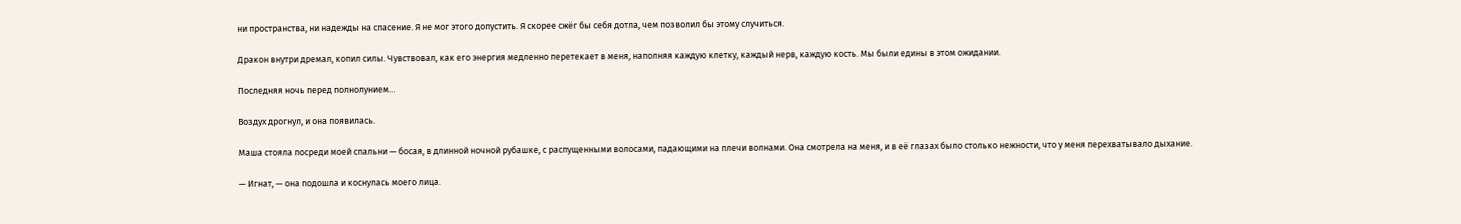ни пространства, ни надежды на спасение. Я не мог этого допустить. Я скорее сжёг бы себя дотла, чем позволил бы этому случиться.

Дракон внутри дремал, копил силы. Чувствовал, как его энергия медленно перетекает в меня, наполняя каждую клетку, каждый нерв, каждую кость. Мы были едины в этом ожидании.

Последняя ночь перед полнолунием…

Воздух дрогнул, и она появилась.

Маша стояла посреди моей спальни — босая, в длинной ночной рубашке, с распущенными волосами, падающими на плечи волнами. Она смотрела на меня, и в её глазах было столько нежности, что у меня перехватывало дыхание.

— Игнат, — она подошла и коснулась моего лица.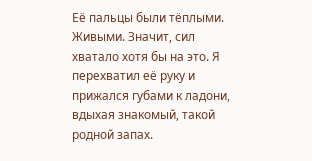Её пальцы были тёплыми. Живыми. Значит, сил хватало хотя бы на это. Я перехватил её руку и прижался губами к ладони, вдыхая знакомый, такой родной запах.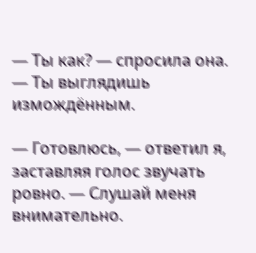— Ты как? — спросила она. — Ты выглядишь измождённым.

— Готовлюсь, — ответил я, заставляя голос звучать ровно. — Слушай меня внимательно.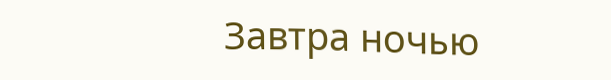Завтра ночью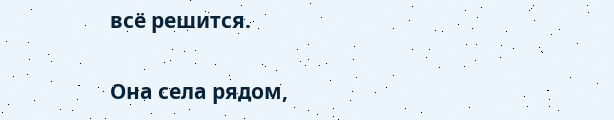всё решится.

Она села рядом,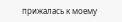прижалась к моему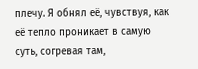плечу. Я обнял её, чувствуя, как её тепло проникает в самую суть, согревая там,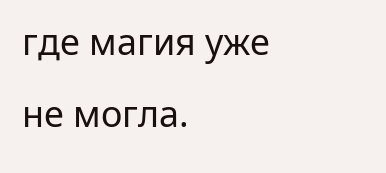где магия уже не могла.